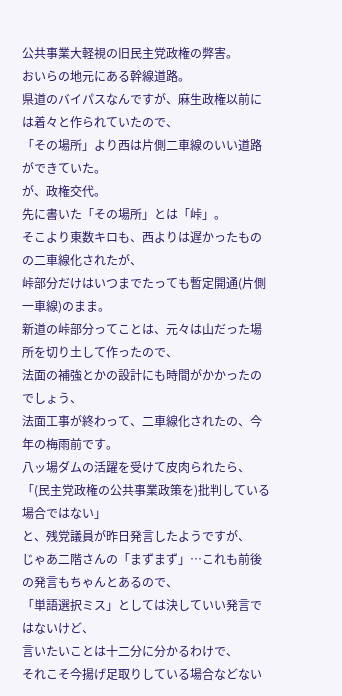公共事業大軽視の旧民主党政権の弊害。
おいらの地元にある幹線道路。
県道のバイパスなんですが、麻生政権以前には着々と作られていたので、
「その場所」より西は片側二車線のいい道路ができていた。
が、政権交代。
先に書いた「その場所」とは「峠」。
そこより東数キロも、西よりは遅かったものの二車線化されたが、
峠部分だけはいつまでたっても暫定開通(片側一車線)のまま。
新道の峠部分ってことは、元々は山だった場所を切り土して作ったので、
法面の補強とかの設計にも時間がかかったのでしょう、
法面工事が終わって、二車線化されたの、今年の梅雨前です。
八ッ場ダムの活躍を受けて皮肉られたら、
「(民主党政権の公共事業政策を)批判している場合ではない」
と、残党議員が昨日発言したようですが、
じゃあ二階さんの「まずまず」…これも前後の発言もちゃんとあるので、
「単語選択ミス」としては決していい発言ではないけど、
言いたいことは十二分に分かるわけで、
それこそ今揚げ足取りしている場合などない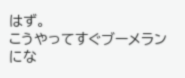はず。
こうやってすぐブーメランにな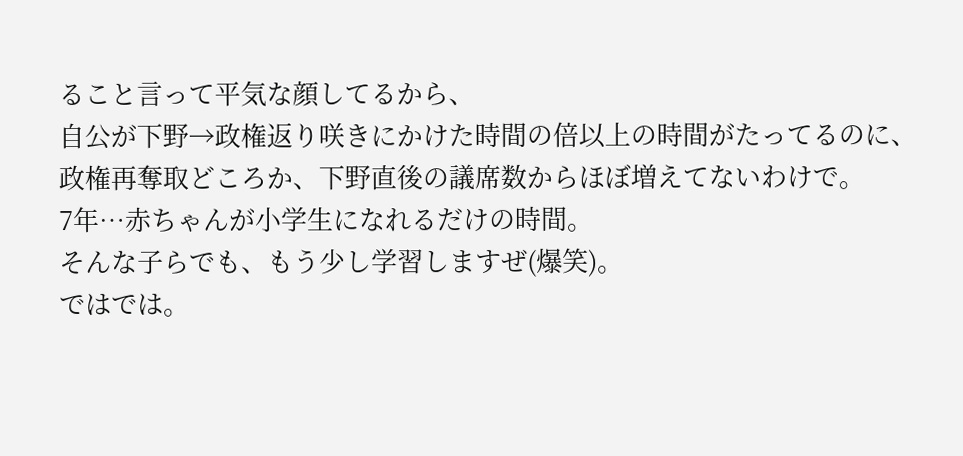ること言って平気な顔してるから、
自公が下野→政権返り咲きにかけた時間の倍以上の時間がたってるのに、
政権再奪取どころか、下野直後の議席数からほぼ増えてないわけで。
7年…赤ちゃんが小学生になれるだけの時間。
そんな子らでも、もう少し学習しますぜ(爆笑)。
ではでは。